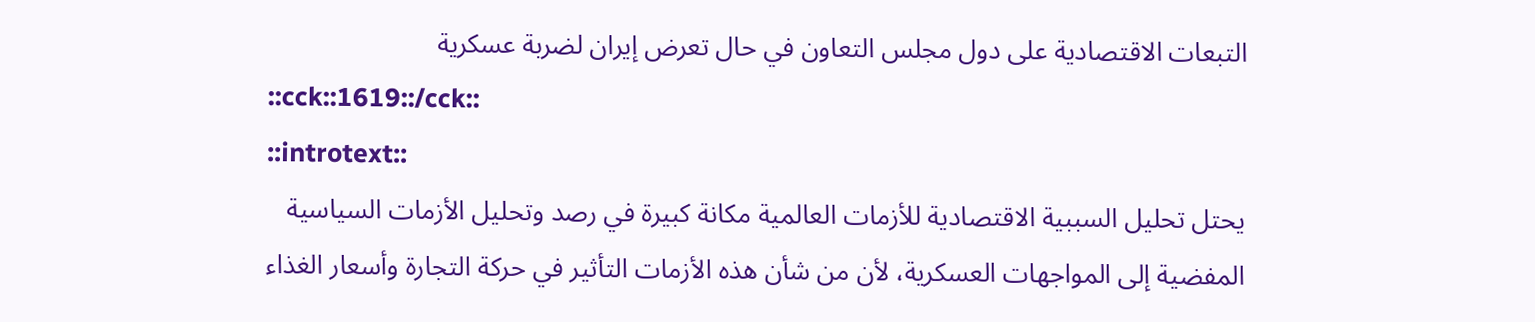التبعات الاقتصادية على دول مجلس التعاون في حال تعرض إيران لضربة عسكرية
::cck::1619::/cck::
::introtext::
يحتل تحليل السببية الاقتصادية للأزمات العالمية مكانة كبيرة في رصد وتحليل الأزمات السياسية المفضية إلى المواجهات العسكرية، لأن من شأن هذه الأزمات التأثير في حركة التجارة وأسعار الغذاء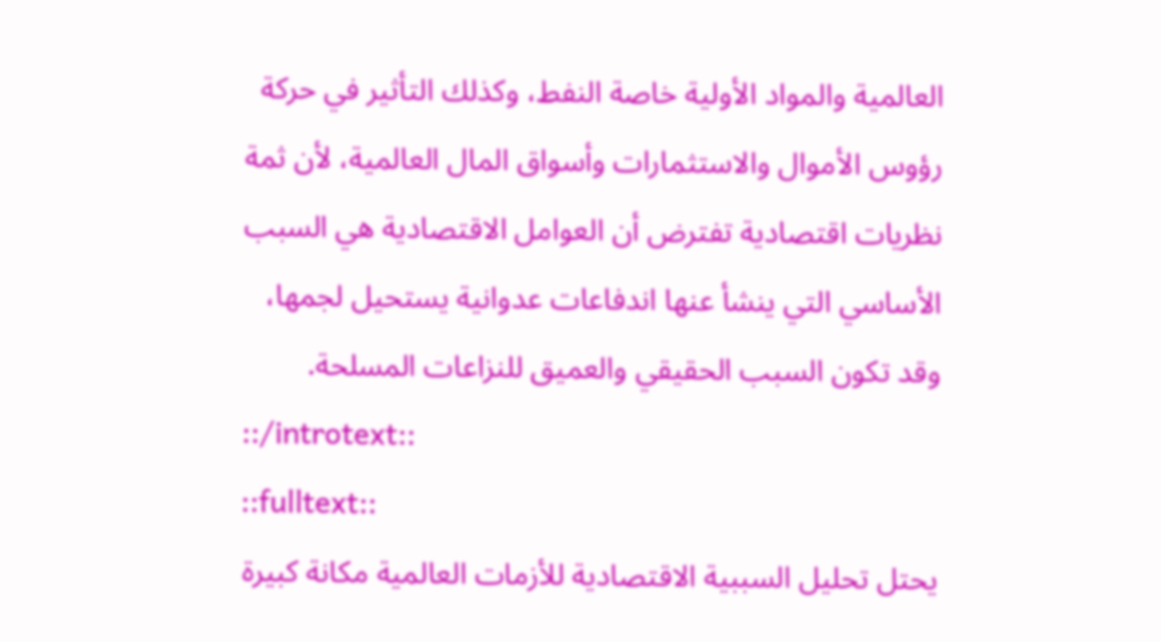العالمية والمواد الأولية خاصة النفط، وكذلك التأثير في حركة رؤوس الأموال والاستثمارات وأسواق المال العالمية، لأن ثمة نظريات اقتصادية تفترض أن العوامل الاقتصادية هي السبب الأساسي التي ينشأ عنها اندفاعات عدوانية يستحيل لجمها، وقد تكون السبب الحقيقي والعميق للنزاعات المسلحة.
::/introtext::
::fulltext::
يحتل تحليل السببية الاقتصادية للأزمات العالمية مكانة كبيرة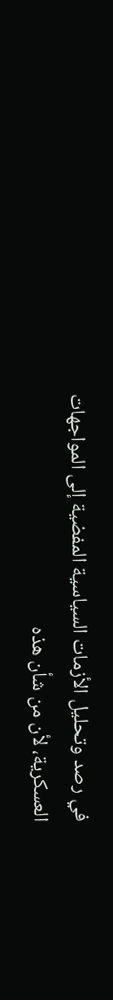في رصد وتحليل الأزمات السياسية المفضية إلى المواجهات العسكرية، لأن من شأن هذه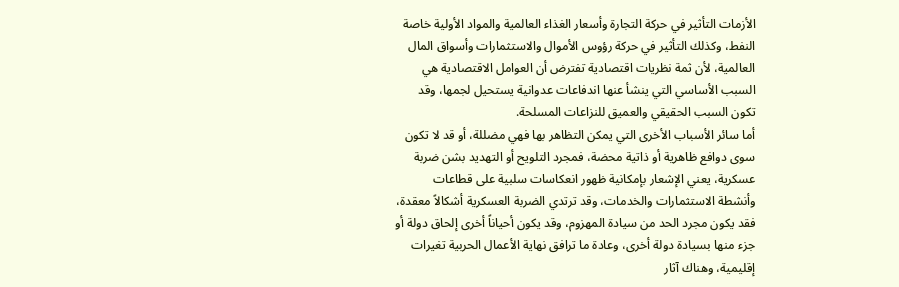الأزمات التأثير في حركة التجارة وأسعار الغذاء العالمية والمواد الأولية خاصة النفط، وكذلك التأثير في حركة رؤوس الأموال والاستثمارات وأسواق المال العالمية، لأن ثمة نظريات اقتصادية تفترض أن العوامل الاقتصادية هي السبب الأساسي التي ينشأ عنها اندفاعات عدوانية يستحيل لجمها، وقد تكون السبب الحقيقي والعميق للنزاعات المسلحة.
أما سائر الأسباب الأخرى التي يمكن التظاهر بها فهي مضللة، أو قد لا تكون سوى دوافع ظاهرية أو ذاتية محضة، فمجرد التلويح أو التهديد بشن ضربة عسكرية، يعني الإشعار بإمكانية ظهور انعكاسات سلبية على قطاعات وأنشطة الاستثمارات والخدمات، وقد ترتدي الضربة العسكرية أشكالاً معقدة، فقد يكون مجرد الحد من سيادة المهزوم، وقد يكون أحياناً أخرى إلحاق دولة أو جزء منها بسيادة دولة أخرى، وعادة ما ترافق نهاية الأعمال الحربية تغيرات إقليمية، وهناك آثار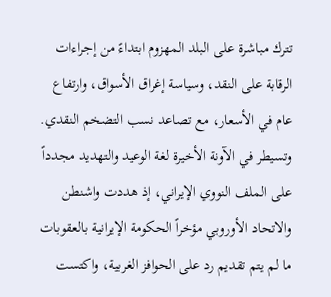تترك مباشرة على البلد المهزوم ابتداءً من إجراءات الرقابة على النقد، وسياسة إغراق الأسواق، وارتفاع عام في الأسعار، مع تصاعد نسب التضخم النقدي.
وتسيطر في الآونة الأخيرة لغة الوعيد والتهديد مجدداً على الملف النووي الإيراني، إذ هددت واشنطن والاتحاد الأوروبي مؤخراً الحكومة الإيرانية بالعقوبات ما لم يتم تقديم رد على الحوافز الغربية، واكتست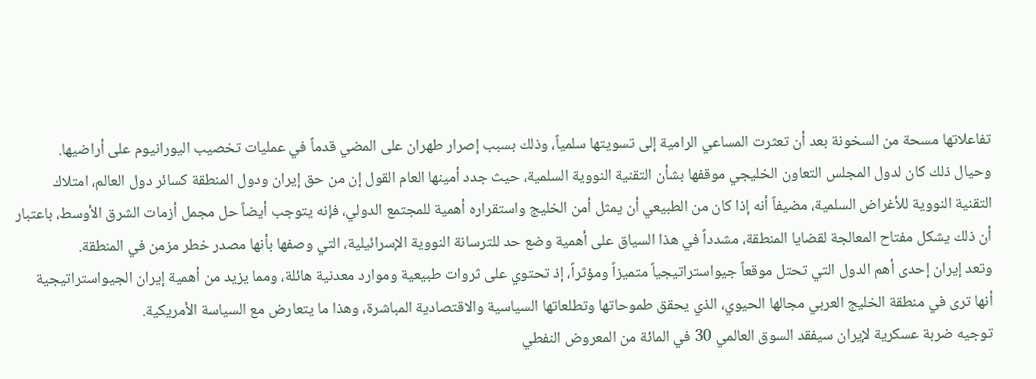تفاعلاتها مسحة من السخونة بعد أن تعثرت المساعي الرامية إلى تسويتها سلمياً، وذلك بسبب إصرار طهران على المضي قدماً في عمليات تخصيب اليورانيوم على أراضيها.
وحيال ذلك كان لدول المجلس التعاون الخليجي موقفها بشأن التقنية النووية السلمية، حيث جدد أمينها العام القول إن من حق إيران ودول المنطقة كسائر دول العالم، امتلاك التقنية النووية للأغراض السلمية، مضيفاً أنه إذا كان من الطبيعي أن يمثل أمن الخليج واستقراره أهمية للمجتمع الدولي، فإنه يتوجب أيضاً حل مجمل أزمات الشرق الأوسط، باعتبار أن ذلك يشكل مفتاح المعالجة لقضايا المنطقة، مشدداً في هذا السياق على أهمية وضع حد للترسانة النووية الإسرائيلية، التي وصفها بأنها مصدر خطر مزمن في المنطقة.
وتعد إيران إحدى أهم الدول التي تحتل موقعاً جيواستراتيجياً متميزاً ومؤثراً، إذ تحتوي على ثروات طبيعية وموارد معدنية هائلة، ومما يزيد من أهمية إيران الجيواستراتيجية أنها ترى في منطقة الخليج العربي مجالها الحيوي، الذي يحقق طموحاتها وتطلعاتها السياسية والاقتصادية المباشرة، وهذا ما يتعارض مع السياسة الأمريكية.
توجيه ضربة عسكرية لإيران سيفقد السوق العالمي 30 في المائة من المعروض النفطي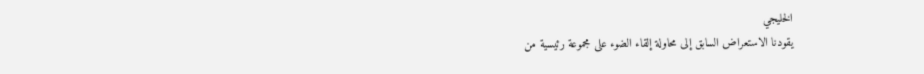الخليجي
يقودنا الاستعراض السابق إلى محاولة إلقاء الضوء على مجموعة رئيسية من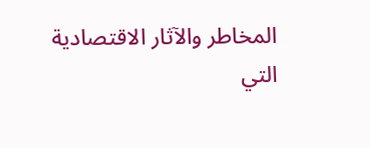المخاطر والآثار الاقتصادية التي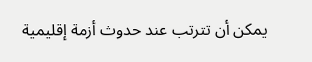يمكن أن تترتب عند حدوث أزمة إقليمية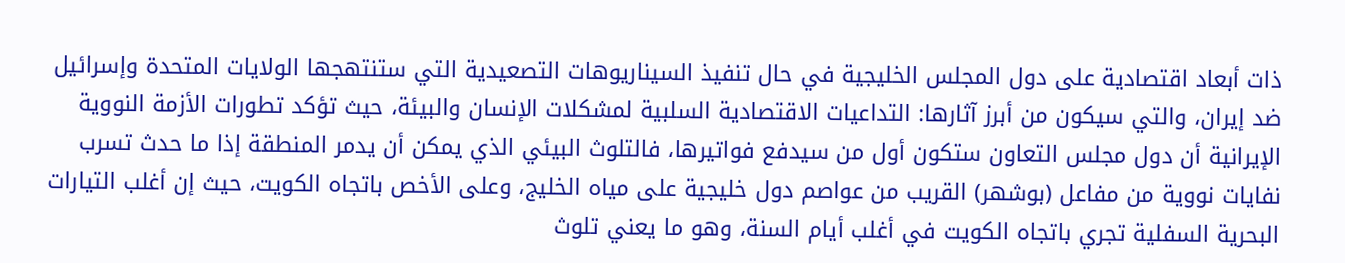ذات أبعاد اقتصادية على دول المجلس الخليجية في حال تنفيذ السيناريوهات التصعيدية التي ستنتهجها الولايات المتحدة وإسرائيل ضد إيران، والتي سيكون من أبرز آثارها: التداعيات الاقتصادية السلبية لمشكلات الإنسان والبيئة، حيث تؤكد تطورات الأزمة النووية الإيرانية أن دول مجلس التعاون ستكون أول من سيدفع فواتيرها، فالتلوث البيئي الذي يمكن أن يدمر المنطقة إذا ما حدث تسرب نفايات نووية من مفاعل (بوشهر) القريب من عواصم دول خليجية على مياه الخليج، وعلى الأخص باتجاه الكويت، حيث إن أغلب التيارات البحرية السفلية تجري باتجاه الكويت في أغلب أيام السنة، وهو ما يعني تلوث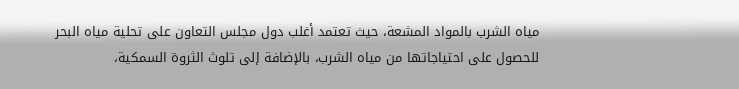مياه الشرب بالمواد المشعة، حيث تعتمد أغلب دول مجلس التعاون على تحلية مياه البحر للحصول على احتياجاتها من مياه الشرب، بالإضافة إلى تلوث الثروة السمكية،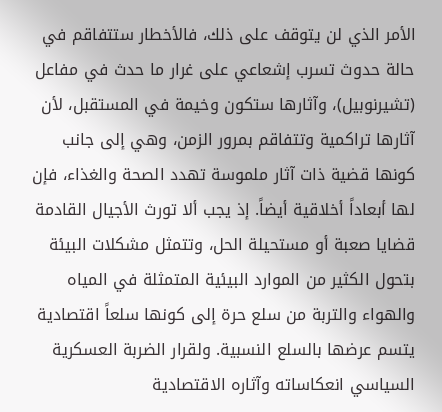الأمر الذي لن يتوقف على ذلك، فالأخطار ستتفاقم في حالة حدوث تسرب إشعاعي على غرار ما حدث في مفاعل (تشيرنوبيل)، وآثارها ستكون وخيمة في المستقبل، لأن آثارها تراكمية وتتفاقم بمرور الزمن، وهي إلى جانب كونها قضية ذات آثار ملموسة تهدد الصحة والغذاء، فإن لها أبعاداً أخلاقية أيضاً. إذ يجب ألا تورث الأجيال القادمة قضايا صعبة أو مستحيلة الحل، وتتمثل مشكلات البيئة بتحول الكثير من الموارد البيئية المتمثلة في المياه والهواء والتربة من سلع حرة إلى كونها سلعاً اقتصادية يتسم عرضها بالسلع النسبية. ولقرار الضربة العسكرية السياسي انعكاساته وآثاره الاقتصادية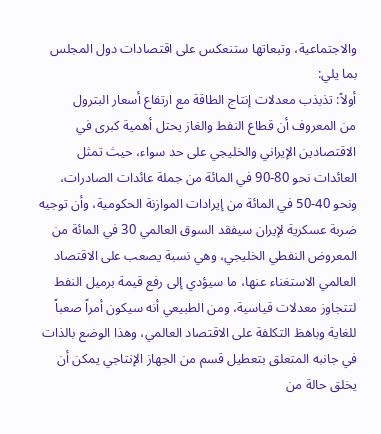والاجتماعية، وتبعاتها ستنعكس على اقتصادات دول المجلس بما يلي:
أولاً: تذبذب معدلات إنتاج الطاقة مع ارتفاع أسعار البترول
من المعروف أن قطاع النفط والغاز يحتل أهمية كبرى في الاقتصادين الإيراني والخليجي على حد سواء، حيث تمثل العائدات نحو 80-90 في المائة من جملة عائدات الصادرات، ونحو 40-50 في المائة من إيرادات الموازنة الحكومية، وأن توجيه ضربة عسكرية لإيران سيفقد السوق العالمي 30 في المائة من المعروض النفطي الخليجي، وهي نسبة يصعب على الاقتصاد العالمي الاستغناء عنها، ما سيؤدي إلى رفع قيمة برميل النفط لتتجاوز معدلات قياسية، ومن الطبيعي أنه سيكون أمراً صعباً للغاية وباهظ التكلفة على الاقتصاد العالمي، وهذا الوضع بالذات في جانبه المتعلق بتعطيل قسم من الجهاز الإنتاجي يمكن أن يخلق حالة من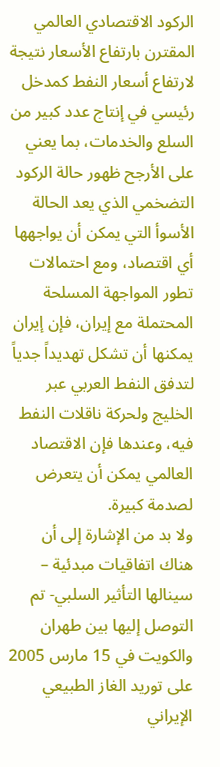الركود الاقتصادي العالمي المقترن بارتفاع الأسعار نتيجة لارتفاع أسعار النفط كمدخل رئيسي في إنتاج عدد كبير من السلع والخدمات، بما يعني على الأرجح ظهور حالة الركود التضخمي الذي يعد الحالة الأسوأ التي يمكن أن يواجهها أي اقتصاد، ومع احتمالات تطور المواجهة المسلحة المحتملة مع إيران، فإن إيران يمكنها أن تشكل تهديداً جدياً لتدفق النفط العربي عبر الخليج ولحركة ناقلات النفط فيه، وعندها فإن الاقتصاد العالمي يمكن أن يتعرض لصدمة كبيرة.
ولا بد من الإشارة إلى أن هناك اتفاقيات مبدئية – سينالها التأثير السلبي- تم التوصل إليها بين طهران والكويت في 15 مارس 2005 على توريد الغاز الطبيعي الإيراني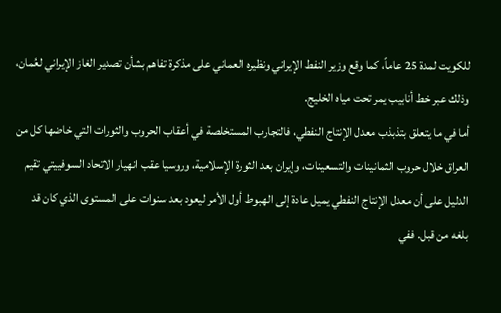للكويت لمدة 25 عاماً، كما وقع وزير النفط الإيراني ونظيره العماني على مذكرة تفاهم بشأن تصدير الغاز الإيراني لعُمان، وذلك عبر خط أنابيب يمر تحت مياه الخليج.
أما في ما يتعلق بتذبذب معدل الإنتاج النفطي، فالتجارب المستخلصة في أعقاب الحروب والثورات التي خاضها كل من العراق خلال حروب الثمانينات والتسعينات، وإيران بعد الثورة الإسلامية، وروسيا عقب انهيار الاتحاد السوفييتي تقيم الدليل على أن معدل الإنتاج النفطي يميل عادة إلى الهبوط أول الأمر ليعود بعد سنوات على المستوى الذي كان قد بلغه من قبل. ففي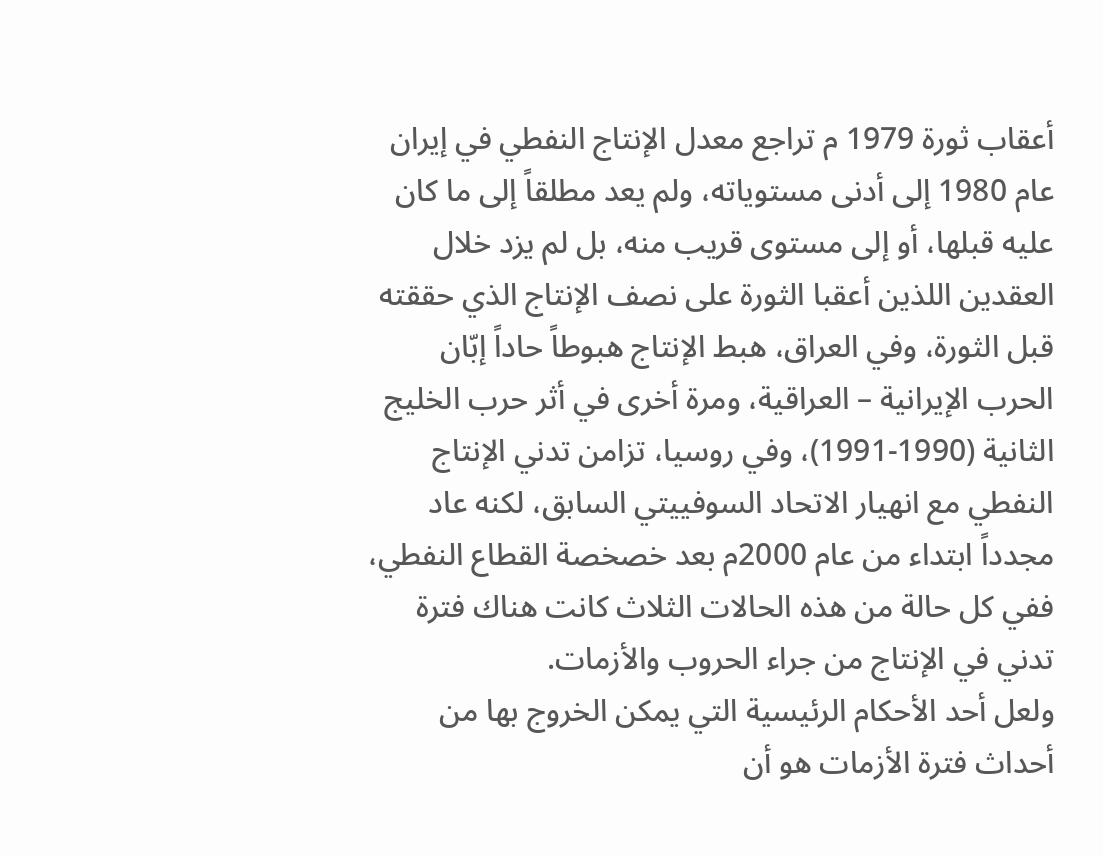أعقاب ثورة 1979 م تراجع معدل الإنتاج النفطي في إيران عام 1980 إلى أدنى مستوياته، ولم يعد مطلقاً إلى ما كان عليه قبلها، أو إلى مستوى قريب منه، بل لم يزد خلال العقدين اللذين أعقبا الثورة على نصف الإنتاج الذي حققته قبل الثورة، وفي العراق، هبط الإنتاج هبوطاً حاداً إبّان الحرب الإيرانية – العراقية، ومرة أخرى في أثر حرب الخليج الثانية (1990-1991)، وفي روسيا، تزامن تدني الإنتاج النفطي مع انهيار الاتحاد السوفييتي السابق، لكنه عاد مجدداً ابتداء من عام 2000م بعد خصخصة القطاع النفطي، ففي كل حالة من هذه الحالات الثلاث كانت هناك فترة تدني في الإنتاج من جراء الحروب والأزمات.
ولعل أحد الأحكام الرئيسية التي يمكن الخروج بها من أحداث فترة الأزمات هو أن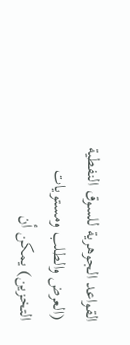القواعد الجوهرية للسوق النفطية (العرض والطلب ومستويات التخزين) يمكن أن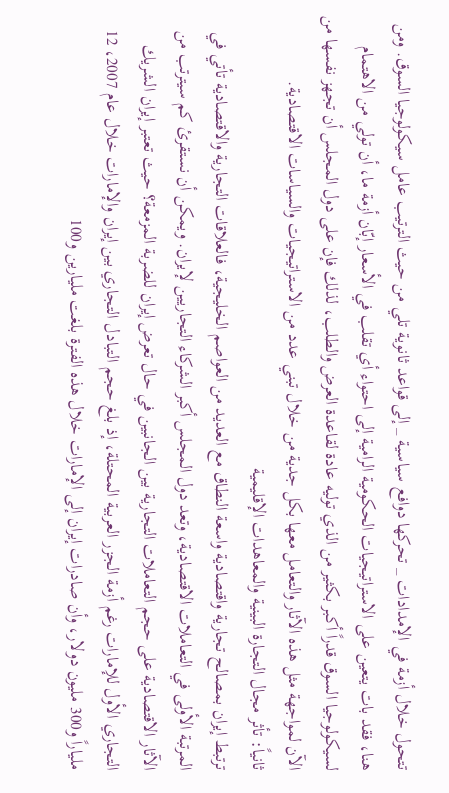تتحول خلال أزمة في الإمدادات _ تحركها دوافع سياسية _ إلى قواعد ثانوية تلي من حيث الترتيب عامل سيكولوجيا السوق. ومن هنا، فقد بات يتعين على الاستراتيجيات الحكومية الرامية إلى احتواء أي تقلب في الأسعار إبّان أزمة ما، أن تولي من الاهتمام لسيكولوجيا السوق قدراً أكبر بكثير من الذي توليه عادة لقاعدة العرض والطلب، لذلك فإن على دول المجلس أن تجهز نفسها من الآن لمواجهة مثل هذه الآثار والتعامل معها بكل جدية من خلال تبني عدد من الاستراتيجيات والسياسات الاقتصادية.
ثانياً: تأثر مجال التجارة البينية والمعاهدات الإقليمية
ترتبط إيران بمصالح تجارية واقتصادية واسعة النطاق مع العديد من العواصم الخليجية، فالعلاقات التجارية والاقتصادية تأتي في المرتبة الأولى في التعاملات الاقتصادية، وتعد دول المجلس أكبر الشركاء التجاريين لإيران. ويمكن أن نستقرئ كم سيترتب من الآثار الاقتصادية على حجم التعاملات التجارية بين الجانبين في حال تعرض إيران للضربة المزمعة؟ حيث تعتبر إيران الشريك التجاري الأول للإمارات رغم أزمة الجزر العربية المحتلة، إذ بلغ حجم التبادل التجاري بين إيران والإمارات خلال عام 2007، 12 ملياراً و300 مليون دولار، وأن صادرات إيران إلى الإمارات خلال هذه الفترة بلغت مليارين و100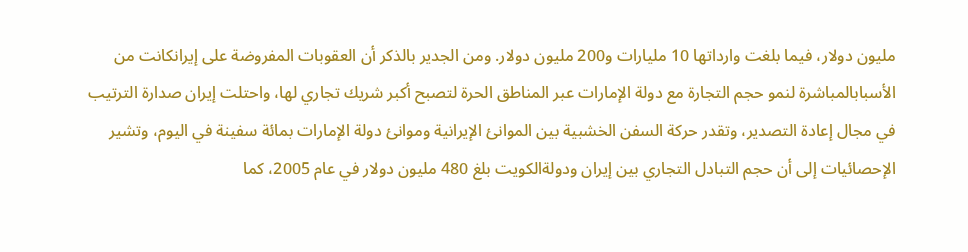مليون دولار، فيما بلغت وارداتها 10 مليارات و200 مليون دولار. ومن الجدير بالذكر أن العقوبات المفروضة على إيرانكانت من الأسبابالمباشرة لنمو حجم التجارة مع دولة الإمارات عبر المناطق الحرة لتصبح أكبر شريك تجاري لها، واحتلت إيران صدارة الترتيب في مجال إعادة التصدير، وتقدر حركة السفن الخشبية بين الموانئ الإيرانية وموانئ دولة الإمارات بمائة سفينة في اليوم، وتشير الإحصائيات إلى أن حجم التبادل التجاري بين إيران ودولةالكويت بلغ 480 مليون دولار في عام 2005، كما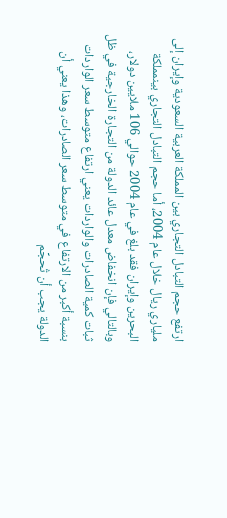ارتفع حجم التبادل التجاري بين المملكة العربية السعودية وإيران إلى ملياري ريال خلال عام 2004، أما حجم التبادل التجاري بينمملكة البحرين وإيران فقد بلغ في عام 2004 حوالي 106 ملايين دولار، وبالتالي فإن انخفاض معدل عائد الدولة من التجارة الخارجية في ظل ثبات كمية الصادرات والواردات يعني ارتفاع متوسط سعر الواردات بنسبة أكبر من الارتفاع في متوسط سعر الصادرات، وهذا يعني أن الدولة يجب أن تُحجِّم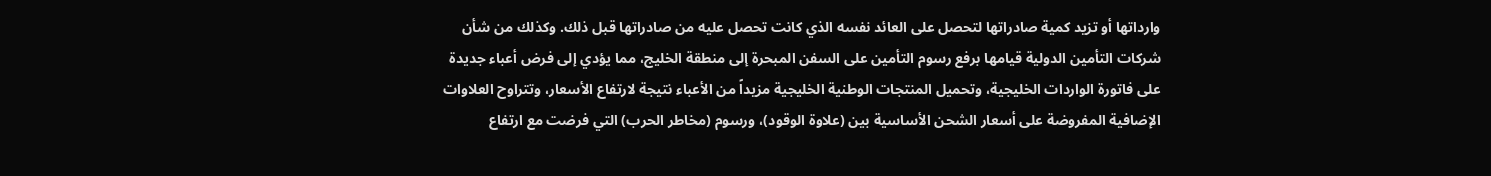وارداتها أو تزيد كمية صادراتها لتحصل على العائد نفسه الذي كانت تحصل عليه من صادراتها قبل ذلك. وكذلك من شأن شركات التأمين الدولية قيامها برفع رسوم التأمين على السفن المبحرة إلى منطقة الخليج، مما يؤدي إلى فرض أعباء جديدة على فاتورة الواردات الخليجية، وتحميل المنتجات الوطنية الخليجية مزيداً من الأعباء نتيجة لارتفاع الأسعار، وتتراوح العلاوات الإضافية المفروضة على أسعار الشحن الأساسية بين (علاوة الوقود)، ورسوم (مخاطر الحرب) التي فرضت مع ارتفاع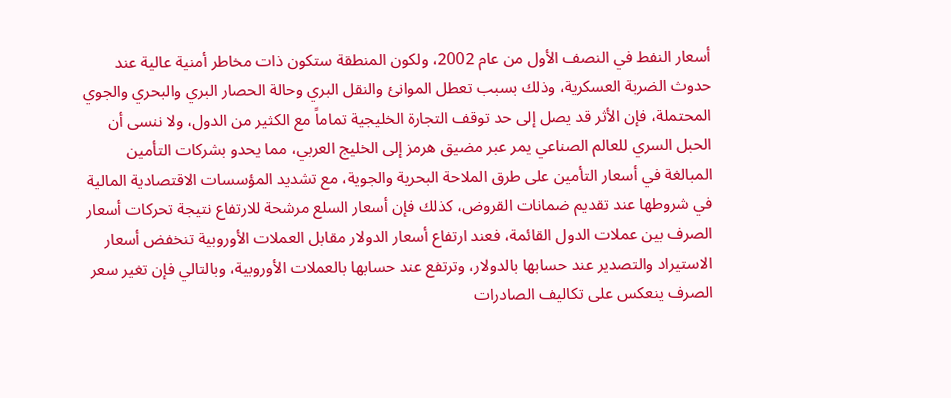أسعار النفط في النصف الأول من عام 2002، ولكون المنطقة ستكون ذات مخاطر أمنية عالية عند حدوث الضربة العسكرية، وذلك بسبب تعطل الموانئ والنقل البري وحالة الحصار البري والبحري والجوي المحتملة، فإن الأثر قد يصل إلى حد توقف التجارة الخليجية تماماً مع الكثير من الدول، ولا ننسى أن الحبل السري للعالم الصناعي يمر عبر مضيق هرمز إلى الخليج العربي، مما يحدو بشركات التأمين المبالغة في أسعار التأمين على طرق الملاحة البحرية والجوية، مع تشديد المؤسسات الاقتصادية المالية في شروطها عند تقديم ضمانات القروض، كذلك فإن أسعار السلع مرشحة للارتفاع نتيجة تحركات أسعار الصرف بين عملات الدول القائمة، فعند ارتفاع أسعار الدولار مقابل العملات الأوروبية تنخفض أسعار الاستيراد والتصدير عند حسابها بالدولار، وترتفع عند حسابها بالعملات الأوروبية، وبالتالي فإن تغير سعر الصرف ينعكس على تكاليف الصادرات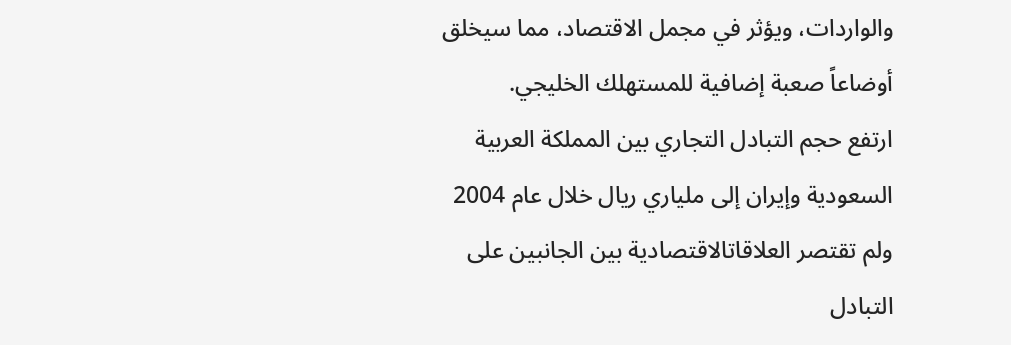والواردات، ويؤثر في مجمل الاقتصاد، مما سيخلق أوضاعاً صعبة إضافية للمستهلك الخليجي.
ارتفع حجم التبادل التجاري بين المملكة العربية السعودية وإيران إلى ملياري ريال خلال عام 2004
ولم تقتصر العلاقاتالاقتصادية بين الجانبين على التبادل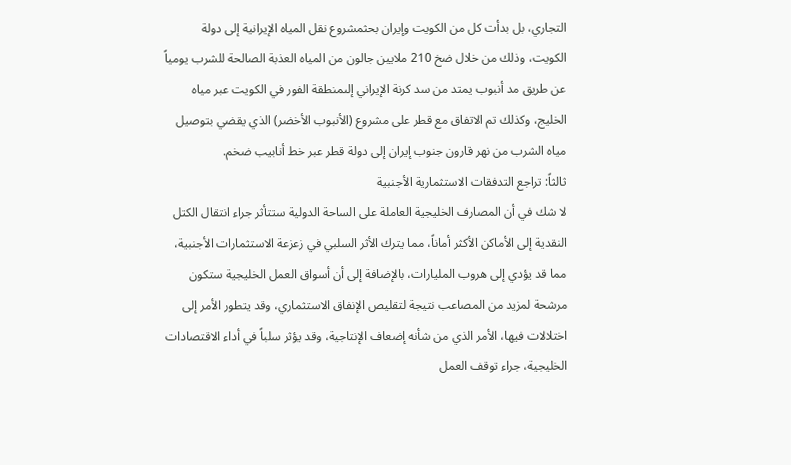التجاري، بل بدأت كل من الكويت وإيران بحثمشروع نقل المياه الإيرانية إلى دولة الكويت، وذلك من خلال ضخ 210 ملايين جالون من المياه العذبة الصالحة للشرب يومياً عن طريق مد أنبوب يمتد من سد كرنة الإيراني إلىمنطقة الفور في الكويت عبر مياه الخليج، وكذلك تم الاتفاق مع قطر على مشروع (الأنبوب الأخضر) الذي يقضي بتوصيل مياه الشرب من نهر قارون جنوب إيران إلى دولة قطر عبر خط أنابيب ضخم.
ثالثاً: تراجع التدفقات الاستثمارية الأجنبية
لا شك في أن المصارف الخليجية العاملة على الساحة الدولية ستتأثر جراء انتقال الكتل النقدية إلى الأماكن الأكثر أماناً، مما يترك الأثر السلبي في زعزعة الاستثمارات الأجنبية، مما قد يؤدي إلى هروب المليارات، بالإضافة إلى أن أسواق العمل الخليجية ستكون مرشحة لمزيد من المصاعب نتيجة لتقليص الإنفاق الاستثماري، وقد يتطور الأمر إلى اختلالات فيها، الأمر الذي من شأنه إضعاف الإنتاجية، وقد يؤثر سلباً في أداء الاقتصادات الخليجية، جراء توقف العمل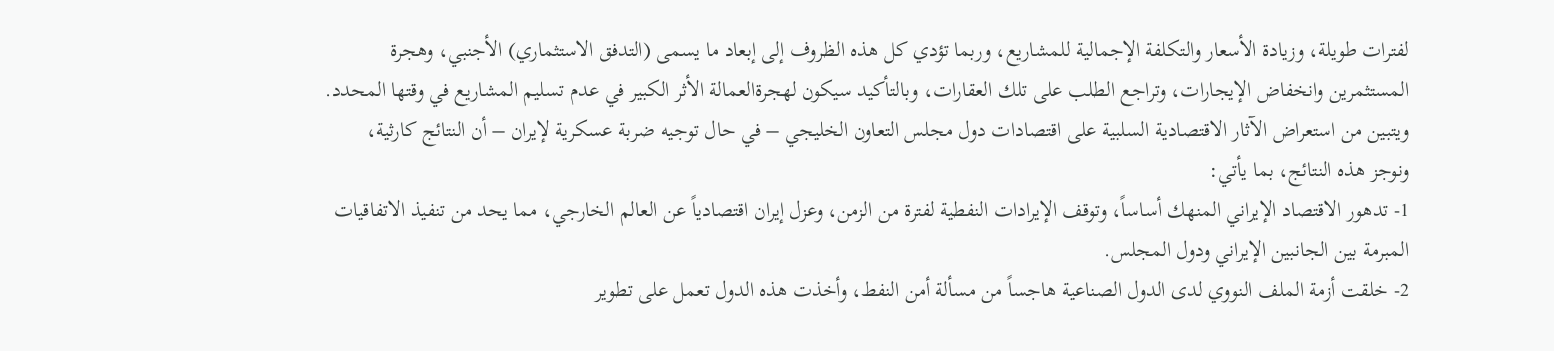لفترات طويلة، وزيادة الأسعار والتكلفة الإجمالية للمشاريع، وربما تؤدي كل هذه الظروف إلى إبعاد ما يسمى (التدفق الاستثماري) الأجنبي، وهجرة المستثمرين وانخفاض الإيجارات، وتراجع الطلب على تلك العقارات، وبالتأكيد سيكون لهجرةالعمالة الأثر الكبير في عدم تسليم المشاريع في وقتها المحدد.
ويتبين من استعراض الآثار الاقتصادية السلبية على اقتصادات دول مجلس التعاون الخليجي – في حال توجيه ضربة عسكرية لإيران – أن النتائج كارثية، ونوجز هذه النتائج، بما يأتي:
1- تدهور الاقتصاد الإيراني المنهك أساساً، وتوقف الإيرادات النفطية لفترة من الزمن، وعزل إيران اقتصادياً عن العالم الخارجي، مما يحد من تنفيذ الاتفاقيات المبرمة بين الجانبين الإيراني ودول المجلس.
2- خلقت أزمة الملف النووي لدى الدول الصناعية هاجساً من مسألة أمن النفط، وأخذت هذه الدول تعمل على تطوير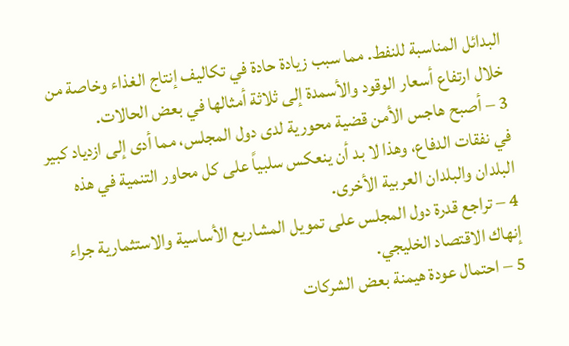البدائل المناسبة للنفط. مما سبب زيادة حادة في تكاليف إنتاج الغذاء وخاصة من خلال ارتفاع أسعار الوقود والأسمدة إلى ثلاثة أمثالها في بعض الحالات.
3 – أصبح هاجس الأمن قضية محورية لدى دول المجلس، مما أدى إلى ازدياد كبير في نفقات الدفاع، وهذا لا بد أن ينعكس سلبياً على كل محاور التنمية في هذه البلدان والبلدان العربية الأخرى.
4 – تراجع قدرة دول المجلس على تمويل المشاريع الأساسية والاستثمارية جراء إنهاك الاقتصاد الخليجي.
5 – احتمال عودة هيمنة بعض الشركات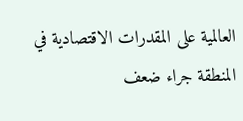العالمية على المقدرات الاقتصادية في المنطقة جراء ضعف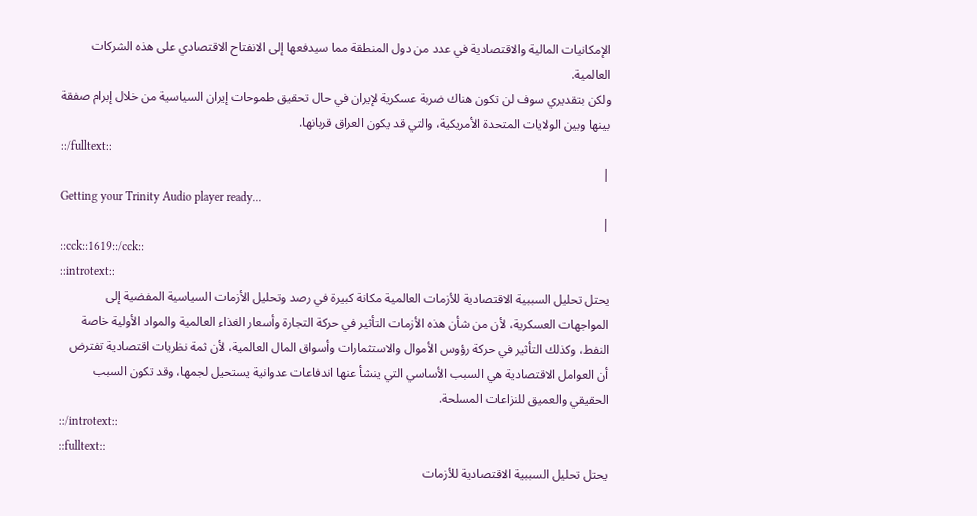الإمكانيات المالية والاقتصادية في عدد من دول المنطقة مما سيدفعها إلى الانفتاح الاقتصادي على هذه الشركات العالمية.
ولكن بتقديري سوف لن تكون هناك ضربة عسكرية لإيران في حال تحقيق طموحات إيران السياسية من خلال إبرام صفقة بينها وبين الولايات المتحدة الأمريكية، والتي قد يكون العراق قربانها.
::/fulltext::
|
Getting your Trinity Audio player ready...
|
::cck::1619::/cck::
::introtext::
يحتل تحليل السببية الاقتصادية للأزمات العالمية مكانة كبيرة في رصد وتحليل الأزمات السياسية المفضية إلى المواجهات العسكرية، لأن من شأن هذه الأزمات التأثير في حركة التجارة وأسعار الغذاء العالمية والمواد الأولية خاصة النفط، وكذلك التأثير في حركة رؤوس الأموال والاستثمارات وأسواق المال العالمية، لأن ثمة نظريات اقتصادية تفترض أن العوامل الاقتصادية هي السبب الأساسي التي ينشأ عنها اندفاعات عدوانية يستحيل لجمها، وقد تكون السبب الحقيقي والعميق للنزاعات المسلحة.
::/introtext::
::fulltext::
يحتل تحليل السببية الاقتصادية للأزمات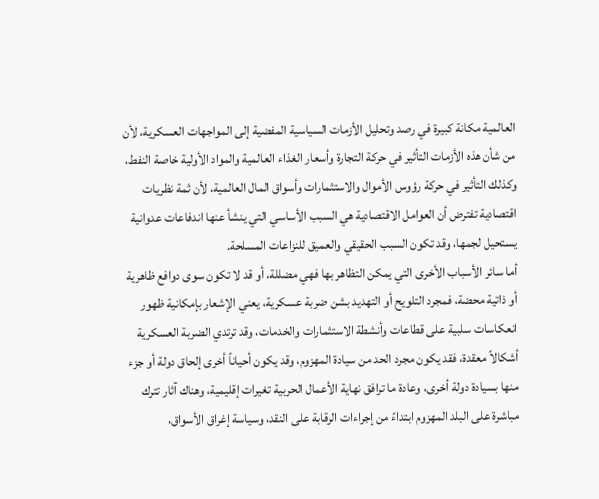العالمية مكانة كبيرة في رصد وتحليل الأزمات السياسية المفضية إلى المواجهات العسكرية، لأن من شأن هذه الأزمات التأثير في حركة التجارة وأسعار الغذاء العالمية والمواد الأولية خاصة النفط، وكذلك التأثير في حركة رؤوس الأموال والاستثمارات وأسواق المال العالمية، لأن ثمة نظريات اقتصادية تفترض أن العوامل الاقتصادية هي السبب الأساسي التي ينشأ عنها اندفاعات عدوانية يستحيل لجمها، وقد تكون السبب الحقيقي والعميق للنزاعات المسلحة.
أما سائر الأسباب الأخرى التي يمكن التظاهر بها فهي مضللة، أو قد لا تكون سوى دوافع ظاهرية أو ذاتية محضة، فمجرد التلويح أو التهديد بشن ضربة عسكرية، يعني الإشعار بإمكانية ظهور انعكاسات سلبية على قطاعات وأنشطة الاستثمارات والخدمات، وقد ترتدي الضربة العسكرية أشكالاً معقدة، فقد يكون مجرد الحد من سيادة المهزوم، وقد يكون أحياناً أخرى إلحاق دولة أو جزء منها بسيادة دولة أخرى، وعادة ما ترافق نهاية الأعمال الحربية تغيرات إقليمية، وهناك آثار تترك مباشرة على البلد المهزوم ابتداءً من إجراءات الرقابة على النقد، وسياسة إغراق الأسواق،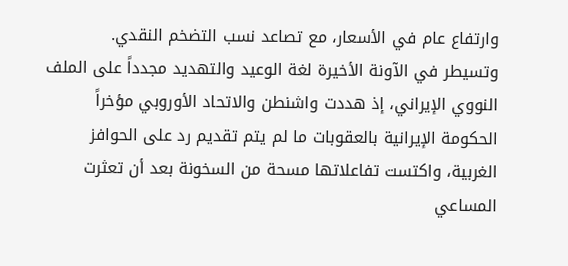وارتفاع عام في الأسعار، مع تصاعد نسب التضخم النقدي.
وتسيطر في الآونة الأخيرة لغة الوعيد والتهديد مجدداً على الملف النووي الإيراني، إذ هددت واشنطن والاتحاد الأوروبي مؤخراً الحكومة الإيرانية بالعقوبات ما لم يتم تقديم رد على الحوافز الغربية، واكتست تفاعلاتها مسحة من السخونة بعد أن تعثرت المساعي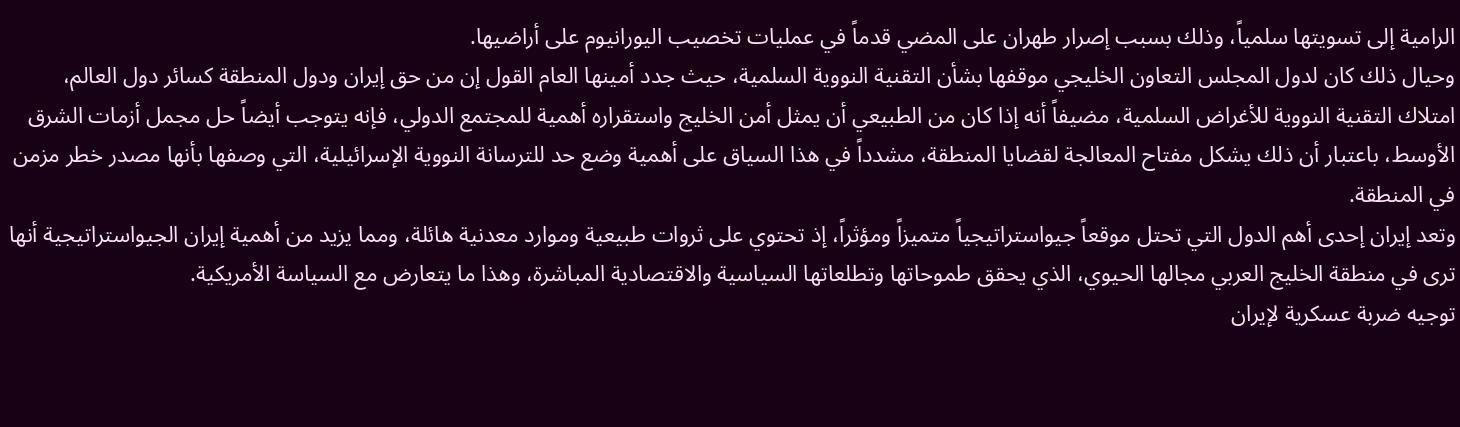الرامية إلى تسويتها سلمياً، وذلك بسبب إصرار طهران على المضي قدماً في عمليات تخصيب اليورانيوم على أراضيها.
وحيال ذلك كان لدول المجلس التعاون الخليجي موقفها بشأن التقنية النووية السلمية، حيث جدد أمينها العام القول إن من حق إيران ودول المنطقة كسائر دول العالم، امتلاك التقنية النووية للأغراض السلمية، مضيفاً أنه إذا كان من الطبيعي أن يمثل أمن الخليج واستقراره أهمية للمجتمع الدولي، فإنه يتوجب أيضاً حل مجمل أزمات الشرق الأوسط، باعتبار أن ذلك يشكل مفتاح المعالجة لقضايا المنطقة، مشدداً في هذا السياق على أهمية وضع حد للترسانة النووية الإسرائيلية، التي وصفها بأنها مصدر خطر مزمن في المنطقة.
وتعد إيران إحدى أهم الدول التي تحتل موقعاً جيواستراتيجياً متميزاً ومؤثراً، إذ تحتوي على ثروات طبيعية وموارد معدنية هائلة، ومما يزيد من أهمية إيران الجيواستراتيجية أنها ترى في منطقة الخليج العربي مجالها الحيوي، الذي يحقق طموحاتها وتطلعاتها السياسية والاقتصادية المباشرة، وهذا ما يتعارض مع السياسة الأمريكية.
توجيه ضربة عسكرية لإيران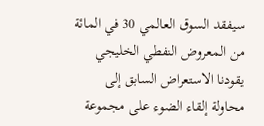سيفقد السوق العالمي 30 في المائة من المعروض النفطي الخليجي
يقودنا الاستعراض السابق إلى محاولة إلقاء الضوء على مجموعة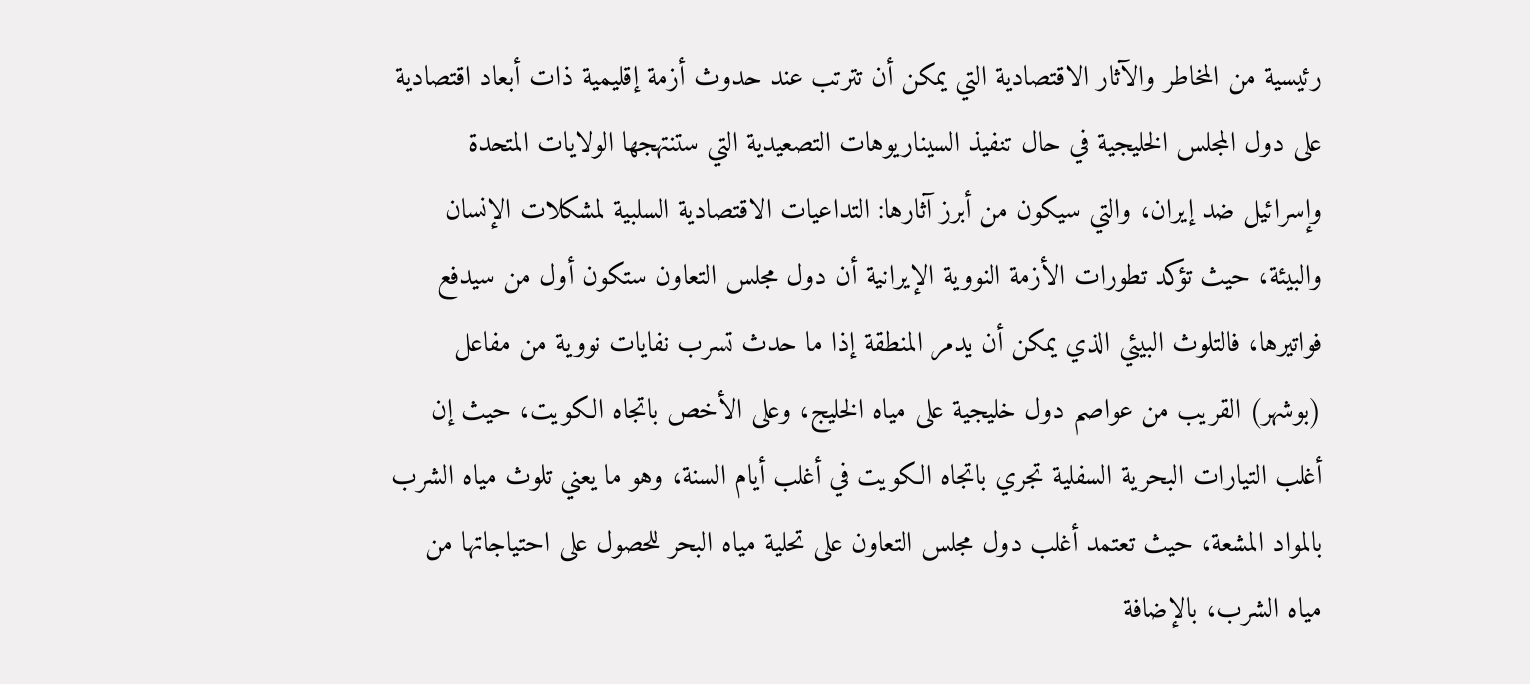رئيسية من المخاطر والآثار الاقتصادية التي يمكن أن تترتب عند حدوث أزمة إقليمية ذات أبعاد اقتصادية على دول المجلس الخليجية في حال تنفيذ السيناريوهات التصعيدية التي ستنتهجها الولايات المتحدة وإسرائيل ضد إيران، والتي سيكون من أبرز آثارها: التداعيات الاقتصادية السلبية لمشكلات الإنسان والبيئة، حيث تؤكد تطورات الأزمة النووية الإيرانية أن دول مجلس التعاون ستكون أول من سيدفع فواتيرها، فالتلوث البيئي الذي يمكن أن يدمر المنطقة إذا ما حدث تسرب نفايات نووية من مفاعل (بوشهر) القريب من عواصم دول خليجية على مياه الخليج، وعلى الأخص باتجاه الكويت، حيث إن أغلب التيارات البحرية السفلية تجري باتجاه الكويت في أغلب أيام السنة، وهو ما يعني تلوث مياه الشرب بالمواد المشعة، حيث تعتمد أغلب دول مجلس التعاون على تحلية مياه البحر للحصول على احتياجاتها من مياه الشرب، بالإضافة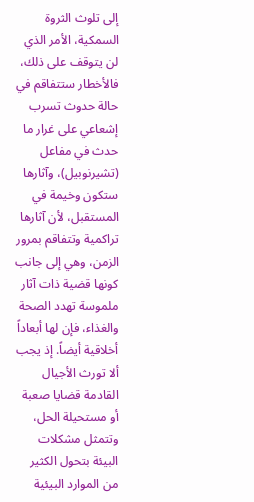إلى تلوث الثروة السمكية، الأمر الذي لن يتوقف على ذلك، فالأخطار ستتفاقم في حالة حدوث تسرب إشعاعي على غرار ما حدث في مفاعل (تشيرنوبيل)، وآثارها ستكون وخيمة في المستقبل، لأن آثارها تراكمية وتتفاقم بمرور الزمن، وهي إلى جانب كونها قضية ذات آثار ملموسة تهدد الصحة والغذاء، فإن لها أبعاداً أخلاقية أيضاً. إذ يجب ألا تورث الأجيال القادمة قضايا صعبة أو مستحيلة الحل، وتتمثل مشكلات البيئة بتحول الكثير من الموارد البيئية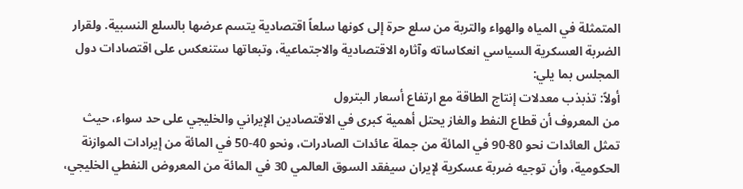المتمثلة في المياه والهواء والتربة من سلع حرة إلى كونها سلعاً اقتصادية يتسم عرضها بالسلع النسبية. ولقرار الضربة العسكرية السياسي انعكاساته وآثاره الاقتصادية والاجتماعية، وتبعاتها ستنعكس على اقتصادات دول المجلس بما يلي:
أولاً: تذبذب معدلات إنتاج الطاقة مع ارتفاع أسعار البترول
من المعروف أن قطاع النفط والغاز يحتل أهمية كبرى في الاقتصادين الإيراني والخليجي على حد سواء، حيث تمثل العائدات نحو 80-90 في المائة من جملة عائدات الصادرات، ونحو 40-50 في المائة من إيرادات الموازنة الحكومية، وأن توجيه ضربة عسكرية لإيران سيفقد السوق العالمي 30 في المائة من المعروض النفطي الخليجي،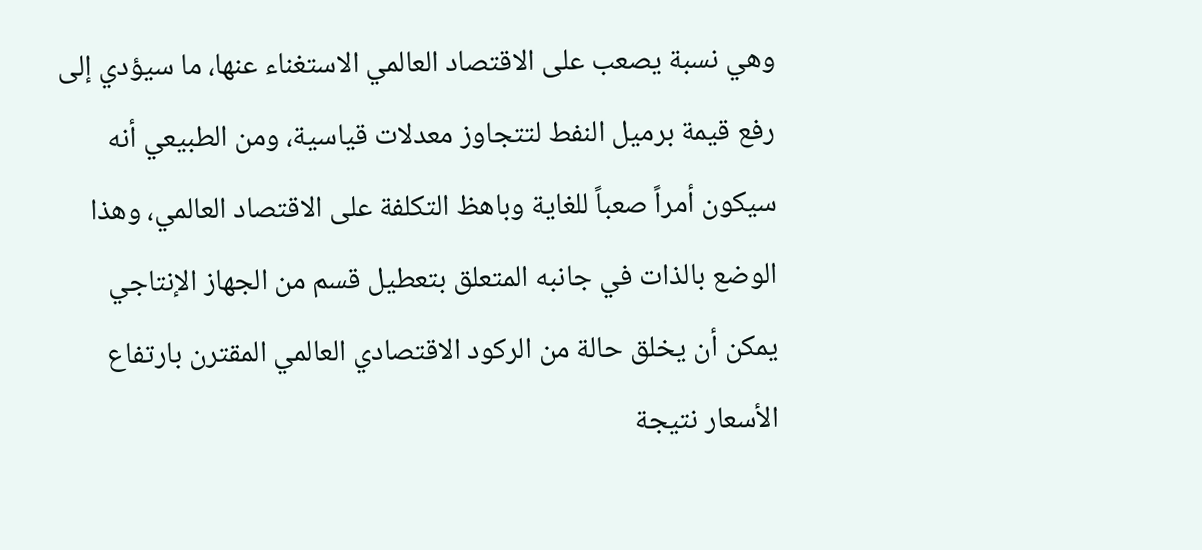وهي نسبة يصعب على الاقتصاد العالمي الاستغناء عنها، ما سيؤدي إلى رفع قيمة برميل النفط لتتجاوز معدلات قياسية، ومن الطبيعي أنه سيكون أمراً صعباً للغاية وباهظ التكلفة على الاقتصاد العالمي، وهذا الوضع بالذات في جانبه المتعلق بتعطيل قسم من الجهاز الإنتاجي يمكن أن يخلق حالة من الركود الاقتصادي العالمي المقترن بارتفاع الأسعار نتيجة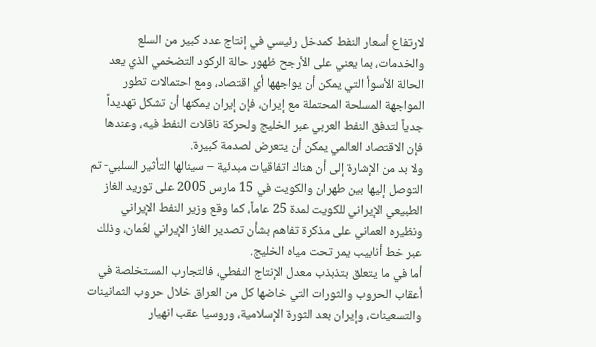لارتفاع أسعار النفط كمدخل رئيسي في إنتاج عدد كبير من السلع والخدمات، بما يعني على الأرجح ظهور حالة الركود التضخمي الذي يعد الحالة الأسوأ التي يمكن أن يواجهها أي اقتصاد، ومع احتمالات تطور المواجهة المسلحة المحتملة مع إيران، فإن إيران يمكنها أن تشكل تهديداً جدياً لتدفق النفط العربي عبر الخليج ولحركة ناقلات النفط فيه، وعندها فإن الاقتصاد العالمي يمكن أن يتعرض لصدمة كبيرة.
ولا بد من الإشارة إلى أن هناك اتفاقيات مبدئية – سينالها التأثير السلبي- تم التوصل إليها بين طهران والكويت في 15 مارس 2005 على توريد الغاز الطبيعي الإيراني للكويت لمدة 25 عاماً، كما وقع وزير النفط الإيراني ونظيره العماني على مذكرة تفاهم بشأن تصدير الغاز الإيراني لعُمان، وذلك عبر خط أنابيب يمر تحت مياه الخليج.
أما في ما يتعلق بتذبذب معدل الإنتاج النفطي، فالتجارب المستخلصة في أعقاب الحروب والثورات التي خاضها كل من العراق خلال حروب الثمانينات والتسعينات، وإيران بعد الثورة الإسلامية، وروسيا عقب انهيار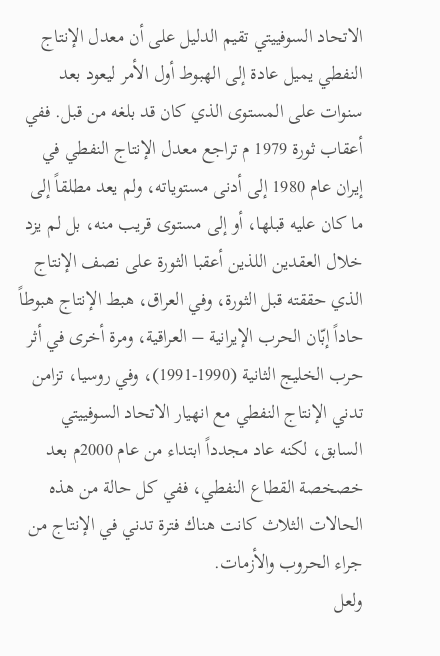الاتحاد السوفييتي تقيم الدليل على أن معدل الإنتاج النفطي يميل عادة إلى الهبوط أول الأمر ليعود بعد سنوات على المستوى الذي كان قد بلغه من قبل. ففي أعقاب ثورة 1979 م تراجع معدل الإنتاج النفطي في إيران عام 1980 إلى أدنى مستوياته، ولم يعد مطلقاً إلى ما كان عليه قبلها، أو إلى مستوى قريب منه، بل لم يزد خلال العقدين اللذين أعقبا الثورة على نصف الإنتاج الذي حققته قبل الثورة، وفي العراق، هبط الإنتاج هبوطاً حاداً إبّان الحرب الإيرانية – العراقية، ومرة أخرى في أثر حرب الخليج الثانية (1990-1991)، وفي روسيا، تزامن تدني الإنتاج النفطي مع انهيار الاتحاد السوفييتي السابق، لكنه عاد مجدداً ابتداء من عام 2000م بعد خصخصة القطاع النفطي، ففي كل حالة من هذه الحالات الثلاث كانت هناك فترة تدني في الإنتاج من جراء الحروب والأزمات.
ولعل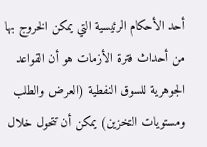أحد الأحكام الرئيسية التي يمكن الخروج بها من أحداث فترة الأزمات هو أن القواعد الجوهرية للسوق النفطية (العرض والطلب ومستويات التخزين) يمكن أن تتحول خلال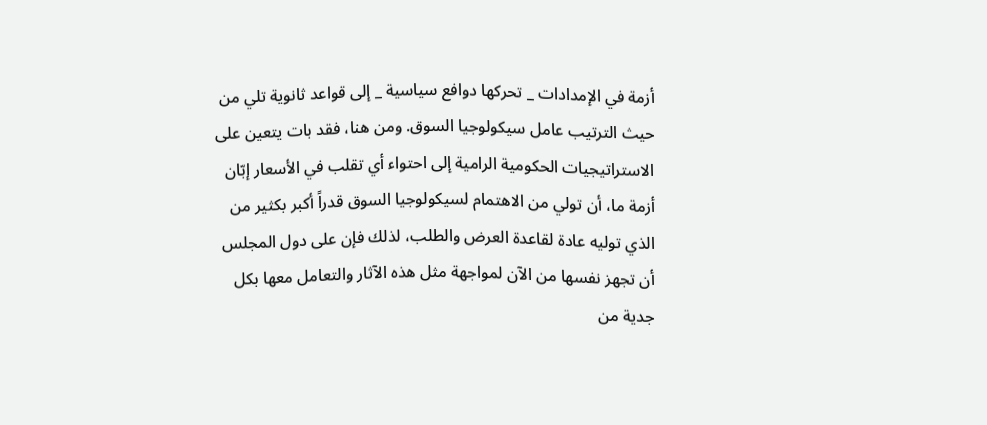أزمة في الإمدادات _ تحركها دوافع سياسية _ إلى قواعد ثانوية تلي من حيث الترتيب عامل سيكولوجيا السوق. ومن هنا، فقد بات يتعين على الاستراتيجيات الحكومية الرامية إلى احتواء أي تقلب في الأسعار إبّان أزمة ما، أن تولي من الاهتمام لسيكولوجيا السوق قدراً أكبر بكثير من الذي توليه عادة لقاعدة العرض والطلب، لذلك فإن على دول المجلس أن تجهز نفسها من الآن لمواجهة مثل هذه الآثار والتعامل معها بكل جدية من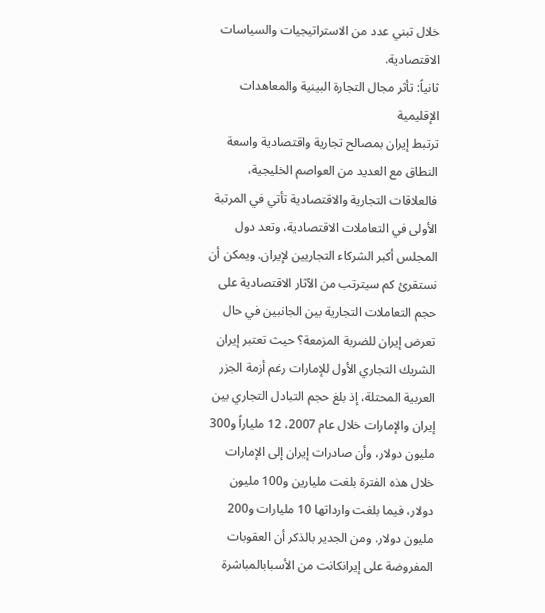خلال تبني عدد من الاستراتيجيات والسياسات الاقتصادية.
ثانياً: تأثر مجال التجارة البينية والمعاهدات الإقليمية
ترتبط إيران بمصالح تجارية واقتصادية واسعة النطاق مع العديد من العواصم الخليجية، فالعلاقات التجارية والاقتصادية تأتي في المرتبة الأولى في التعاملات الاقتصادية، وتعد دول المجلس أكبر الشركاء التجاريين لإيران. ويمكن أن نستقرئ كم سيترتب من الآثار الاقتصادية على حجم التعاملات التجارية بين الجانبين في حال تعرض إيران للضربة المزمعة؟ حيث تعتبر إيران الشريك التجاري الأول للإمارات رغم أزمة الجزر العربية المحتلة، إذ بلغ حجم التبادل التجاري بين إيران والإمارات خلال عام 2007، 12 ملياراً و300 مليون دولار، وأن صادرات إيران إلى الإمارات خلال هذه الفترة بلغت مليارين و100 مليون دولار، فيما بلغت وارداتها 10 مليارات و200 مليون دولار. ومن الجدير بالذكر أن العقوبات المفروضة على إيرانكانت من الأسبابالمباشرة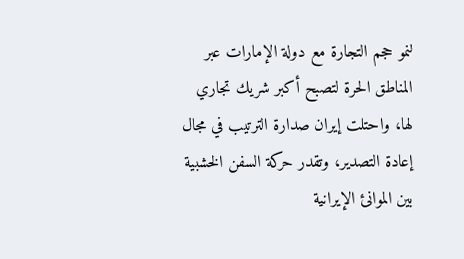لنمو حجم التجارة مع دولة الإمارات عبر المناطق الحرة لتصبح أكبر شريك تجاري لها، واحتلت إيران صدارة الترتيب في مجال إعادة التصدير، وتقدر حركة السفن الخشبية بين الموانئ الإيرانية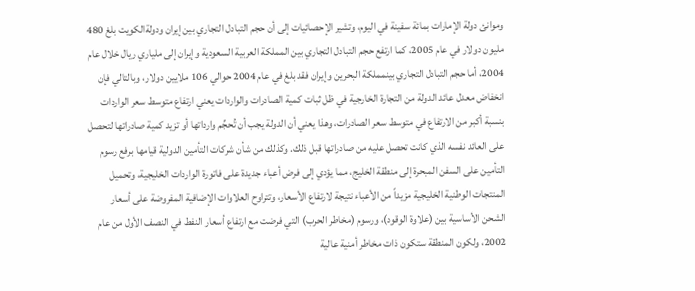وموانئ دولة الإمارات بمائة سفينة في اليوم، وتشير الإحصائيات إلى أن حجم التبادل التجاري بين إيران ودولةالكويت بلغ 480 مليون دولار في عام 2005، كما ارتفع حجم التبادل التجاري بين المملكة العربية السعودية وإيران إلى ملياري ريال خلال عام 2004، أما حجم التبادل التجاري بينمملكة البحرين وإيران فقد بلغ في عام 2004 حوالي 106 ملايين دولار، وبالتالي فإن انخفاض معدل عائد الدولة من التجارة الخارجية في ظل ثبات كمية الصادرات والواردات يعني ارتفاع متوسط سعر الواردات بنسبة أكبر من الارتفاع في متوسط سعر الصادرات، وهذا يعني أن الدولة يجب أن تُحجِّم وارداتها أو تزيد كمية صادراتها لتحصل على العائد نفسه الذي كانت تحصل عليه من صادراتها قبل ذلك. وكذلك من شأن شركات التأمين الدولية قيامها برفع رسوم التأمين على السفن المبحرة إلى منطقة الخليج، مما يؤدي إلى فرض أعباء جديدة على فاتورة الواردات الخليجية، وتحميل المنتجات الوطنية الخليجية مزيداً من الأعباء نتيجة لارتفاع الأسعار، وتتراوح العلاوات الإضافية المفروضة على أسعار الشحن الأساسية بين (علاوة الوقود)، ورسوم (مخاطر الحرب) التي فرضت مع ارتفاع أسعار النفط في النصف الأول من عام 2002، ولكون المنطقة ستكون ذات مخاطر أمنية عالية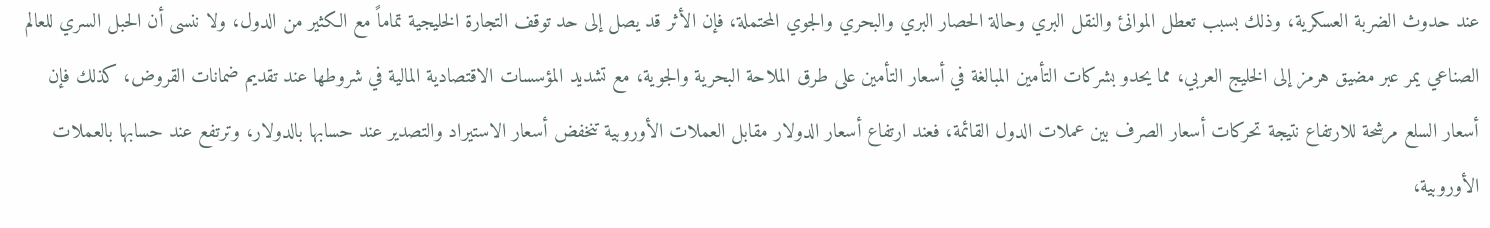عند حدوث الضربة العسكرية، وذلك بسبب تعطل الموانئ والنقل البري وحالة الحصار البري والبحري والجوي المحتملة، فإن الأثر قد يصل إلى حد توقف التجارة الخليجية تماماً مع الكثير من الدول، ولا ننسى أن الحبل السري للعالم الصناعي يمر عبر مضيق هرمز إلى الخليج العربي، مما يحدو بشركات التأمين المبالغة في أسعار التأمين على طرق الملاحة البحرية والجوية، مع تشديد المؤسسات الاقتصادية المالية في شروطها عند تقديم ضمانات القروض، كذلك فإن أسعار السلع مرشحة للارتفاع نتيجة تحركات أسعار الصرف بين عملات الدول القائمة، فعند ارتفاع أسعار الدولار مقابل العملات الأوروبية تنخفض أسعار الاستيراد والتصدير عند حسابها بالدولار، وترتفع عند حسابها بالعملات الأوروبية،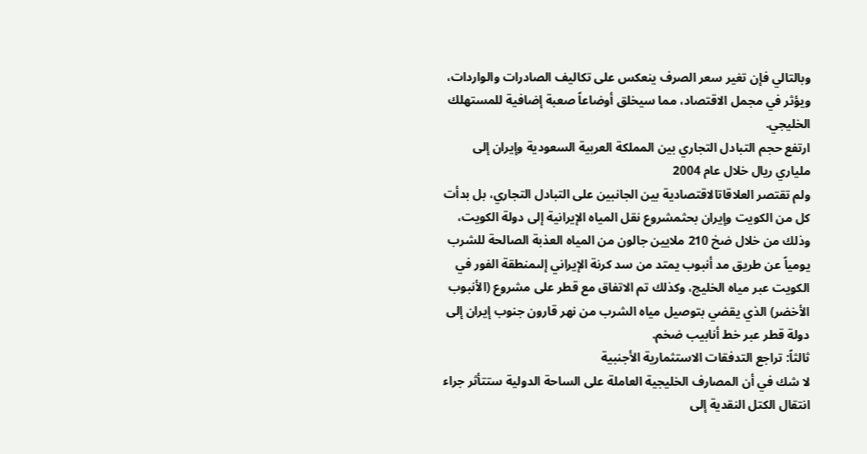وبالتالي فإن تغير سعر الصرف ينعكس على تكاليف الصادرات والواردات، ويؤثر في مجمل الاقتصاد، مما سيخلق أوضاعاً صعبة إضافية للمستهلك الخليجي.
ارتفع حجم التبادل التجاري بين المملكة العربية السعودية وإيران إلى ملياري ريال خلال عام 2004
ولم تقتصر العلاقاتالاقتصادية بين الجانبين على التبادل التجاري، بل بدأت كل من الكويت وإيران بحثمشروع نقل المياه الإيرانية إلى دولة الكويت، وذلك من خلال ضخ 210 ملايين جالون من المياه العذبة الصالحة للشرب يومياً عن طريق مد أنبوب يمتد من سد كرنة الإيراني إلىمنطقة الفور في الكويت عبر مياه الخليج، وكذلك تم الاتفاق مع قطر على مشروع (الأنبوب الأخضر) الذي يقضي بتوصيل مياه الشرب من نهر قارون جنوب إيران إلى دولة قطر عبر خط أنابيب ضخم.
ثالثاً: تراجع التدفقات الاستثمارية الأجنبية
لا شك في أن المصارف الخليجية العاملة على الساحة الدولية ستتأثر جراء انتقال الكتل النقدية إلى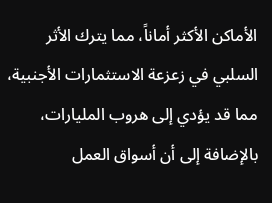الأماكن الأكثر أماناً، مما يترك الأثر السلبي في زعزعة الاستثمارات الأجنبية، مما قد يؤدي إلى هروب المليارات، بالإضافة إلى أن أسواق العمل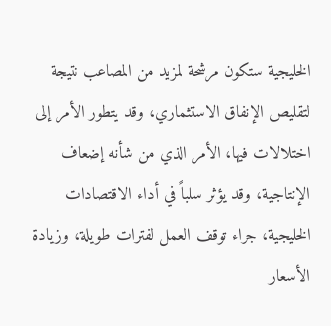الخليجية ستكون مرشحة لمزيد من المصاعب نتيجة لتقليص الإنفاق الاستثماري، وقد يتطور الأمر إلى اختلالات فيها، الأمر الذي من شأنه إضعاف الإنتاجية، وقد يؤثر سلباً في أداء الاقتصادات الخليجية، جراء توقف العمل لفترات طويلة، وزيادة الأسعار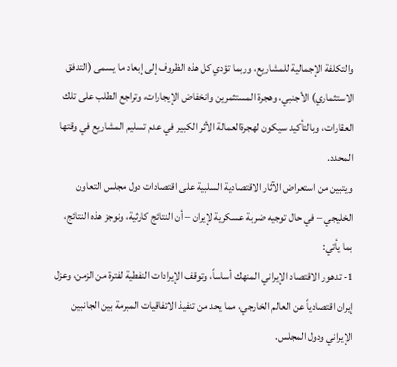والتكلفة الإجمالية للمشاريع، وربما تؤدي كل هذه الظروف إلى إبعاد ما يسمى (التدفق الاستثماري) الأجنبي، وهجرة المستثمرين وانخفاض الإيجارات، وتراجع الطلب على تلك العقارات، وبالتأكيد سيكون لهجرةالعمالة الأثر الكبير في عدم تسليم المشاريع في وقتها المحدد.
ويتبين من استعراض الآثار الاقتصادية السلبية على اقتصادات دول مجلس التعاون الخليجي – في حال توجيه ضربة عسكرية لإيران – أن النتائج كارثية، ونوجز هذه النتائج، بما يأتي:
1- تدهور الاقتصاد الإيراني المنهك أساساً، وتوقف الإيرادات النفطية لفترة من الزمن، وعزل إيران اقتصادياً عن العالم الخارجي، مما يحد من تنفيذ الاتفاقيات المبرمة بين الجانبين الإيراني ودول المجلس.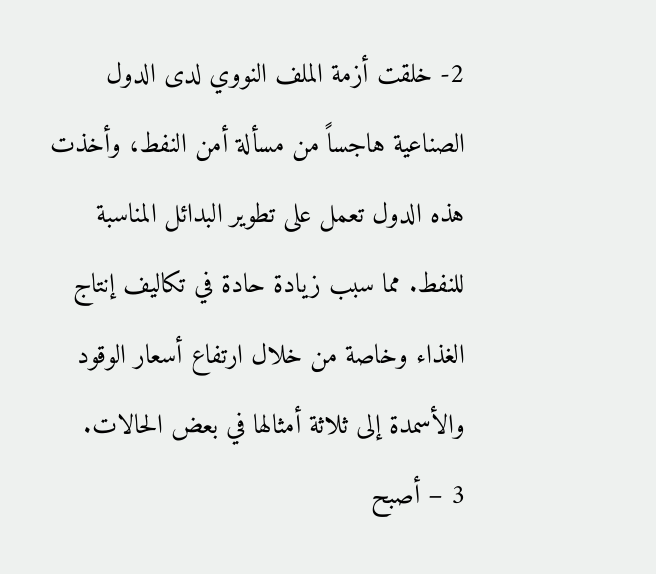2- خلقت أزمة الملف النووي لدى الدول الصناعية هاجساً من مسألة أمن النفط، وأخذت هذه الدول تعمل على تطوير البدائل المناسبة للنفط. مما سبب زيادة حادة في تكاليف إنتاج الغذاء وخاصة من خلال ارتفاع أسعار الوقود والأسمدة إلى ثلاثة أمثالها في بعض الحالات.
3 – أصبح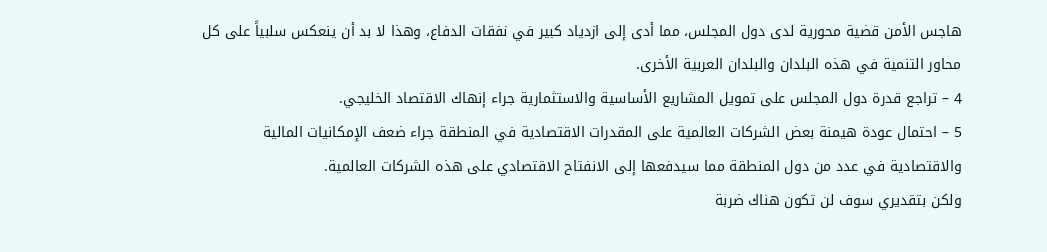هاجس الأمن قضية محورية لدى دول المجلس، مما أدى إلى ازدياد كبير في نفقات الدفاع، وهذا لا بد أن ينعكس سلبياً على كل محاور التنمية في هذه البلدان والبلدان العربية الأخرى.
4 – تراجع قدرة دول المجلس على تمويل المشاريع الأساسية والاستثمارية جراء إنهاك الاقتصاد الخليجي.
5 – احتمال عودة هيمنة بعض الشركات العالمية على المقدرات الاقتصادية في المنطقة جراء ضعف الإمكانيات المالية والاقتصادية في عدد من دول المنطقة مما سيدفعها إلى الانفتاح الاقتصادي على هذه الشركات العالمية.
ولكن بتقديري سوف لن تكون هناك ضربة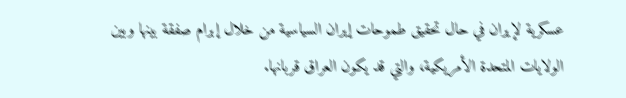عسكرية لإيران في حال تحقيق طموحات إيران السياسية من خلال إبرام صفقة بينها وبين الولايات المتحدة الأمريكية، والتي قد يكون العراق قربانها.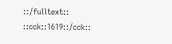::/fulltext::
::cck::1619::/cck::